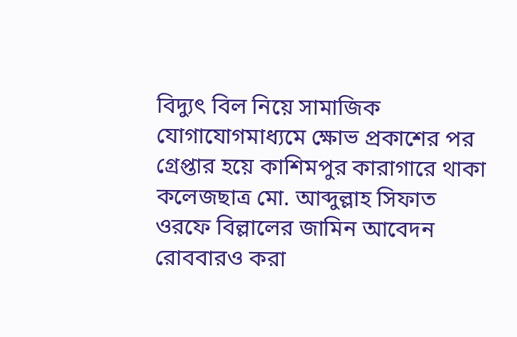বিদ্যুৎ বিল নিয়ে সামাজিক যোগাযোগমাধ্যমে ক্ষোভ প্রকাশের পর গ্রেপ্তার হয়ে কাশিমপুর কারাগারে থাকা কলেজছাত্র মো. আব্দুল্লাহ সিফাত ওরফে বিল্লালের জামিন আবেদন রোববারও করা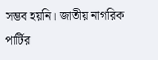সম্ভব হয়নি। জাতীয় নাগরিক পার্টির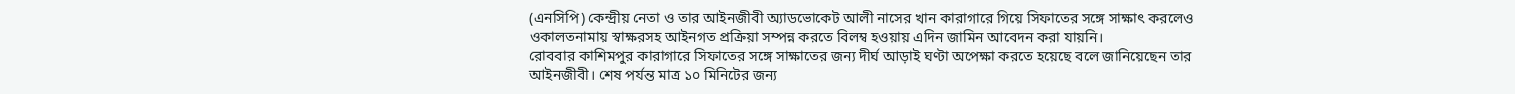(এনসিপি) কেন্দ্রীয় নেতা ও তার আইনজীবী অ্যাডভোকেট আলী নাসের খান কারাগারে গিয়ে সিফাতের সঙ্গে সাক্ষাৎ করলেও ওকালতনামায় স্বাক্ষরসহ আইনগত প্রক্রিয়া সম্পন্ন করতে বিলম্ব হওয়ায় এদিন জামিন আবেদন করা যায়নি।
রোববার কাশিমপুর কারাগারে সিফাতের সঙ্গে সাক্ষাতের জন্য দীর্ঘ আড়াই ঘণ্টা অপেক্ষা করতে হয়েছে বলে জানিয়েছেন তার আইনজীবী। শেষ পর্যন্ত মাত্র ১০ মিনিটের জন্য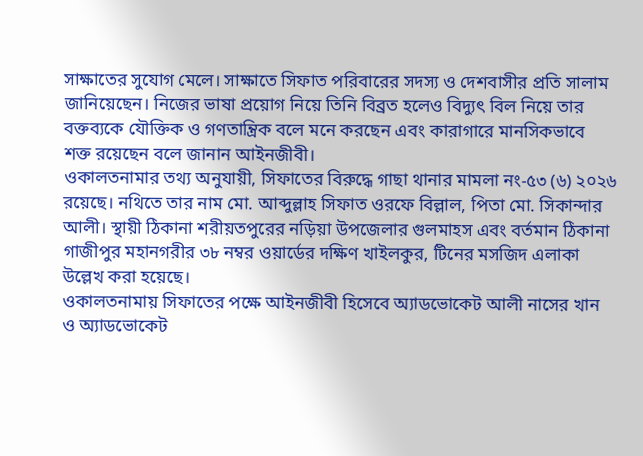সাক্ষাতের সুযোগ মেলে। সাক্ষাতে সিফাত পরিবারের সদস্য ও দেশবাসীর প্রতি সালাম জানিয়েছেন। নিজের ভাষা প্রয়োগ নিয়ে তিনি বিব্রত হলেও বিদ্যুৎ বিল নিয়ে তার বক্তব্যকে যৌক্তিক ও গণতান্ত্রিক বলে মনে করছেন এবং কারাগারে মানসিকভাবে শক্ত রয়েছেন বলে জানান আইনজীবী।
ওকালতনামার তথ্য অনুযায়ী, সিফাতের বিরুদ্ধে গাছা থানার মামলা নং-৫৩ (৬) ২০২৬ রয়েছে। নথিতে তার নাম মো. আব্দুল্লাহ সিফাত ওরফে বিল্লাল, পিতা মো. সিকান্দার আলী। স্থায়ী ঠিকানা শরীয়তপুরের নড়িয়া উপজেলার গুলমাহস এবং বর্তমান ঠিকানা গাজীপুর মহানগরীর ৩৮ নম্বর ওয়ার্ডের দক্ষিণ খাইলকুর, টিনের মসজিদ এলাকা উল্লেখ করা হয়েছে।
ওকালতনামায় সিফাতের পক্ষে আইনজীবী হিসেবে অ্যাডভোকেট আলী নাসের খান ও অ্যাডভোকেট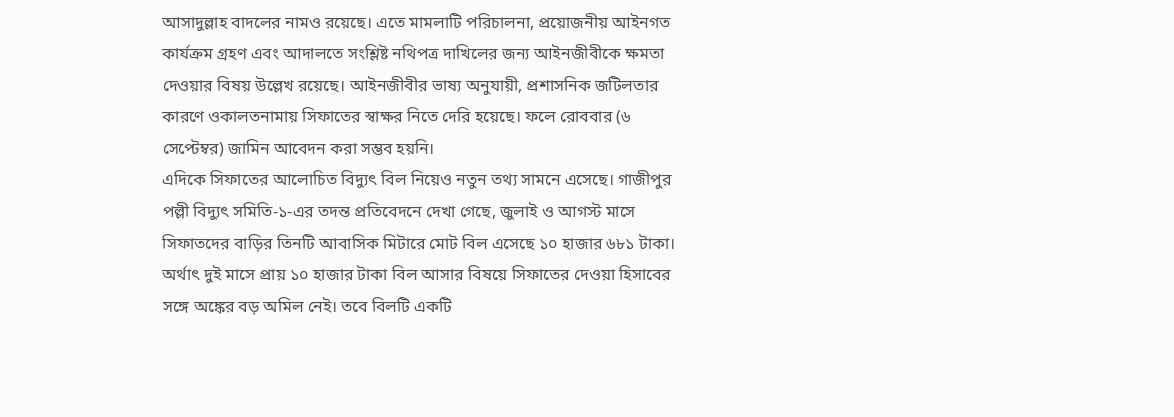আসাদুল্লাহ বাদলের নামও রয়েছে। এতে মামলাটি পরিচালনা, প্রয়োজনীয় আইনগত কার্যক্রম গ্রহণ এবং আদালতে সংশ্লিষ্ট নথিপত্র দাখিলের জন্য আইনজীবীকে ক্ষমতা দেওয়ার বিষয় উল্লেখ রয়েছে। আইনজীবীর ভাষ্য অনুযায়ী, প্রশাসনিক জটিলতার কারণে ওকালতনামায় সিফাতের স্বাক্ষর নিতে দেরি হয়েছে। ফলে রোববার (৬ সেপ্টেম্বর) জামিন আবেদন করা সম্ভব হয়নি।
এদিকে সিফাতের আলোচিত বিদ্যুৎ বিল নিয়েও নতুন তথ্য সামনে এসেছে। গাজীপুর পল্লী বিদ্যুৎ সমিতি-১-এর তদন্ত প্রতিবেদনে দেখা গেছে, জুলাই ও আগস্ট মাসে সিফাতদের বাড়ির তিনটি আবাসিক মিটারে মোট বিল এসেছে ১০ হাজার ৬৮১ টাকা। অর্থাৎ দুই মাসে প্রায় ১০ হাজার টাকা বিল আসার বিষয়ে সিফাতের দেওয়া হিসাবের সঙ্গে অঙ্কের বড় অমিল নেই। তবে বিলটি একটি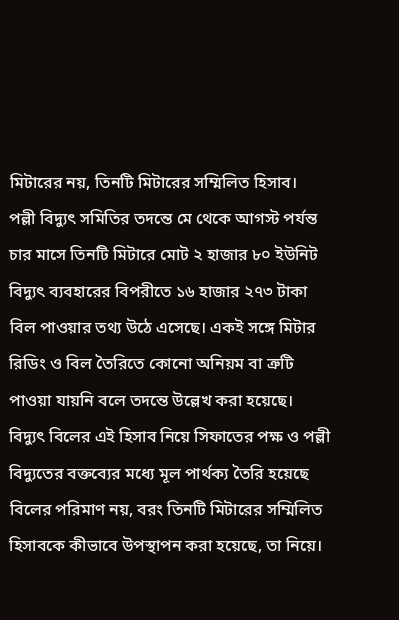মিটারের নয়, তিনটি মিটারের সম্মিলিত হিসাব।
পল্লী বিদ্যুৎ সমিতির তদন্তে মে থেকে আগস্ট পর্যন্ত চার মাসে তিনটি মিটারে মোট ২ হাজার ৮০ ইউনিট বিদ্যুৎ ব্যবহারের বিপরীতে ১৬ হাজার ২৭৩ টাকা বিল পাওয়ার তথ্য উঠে এসেছে। একই সঙ্গে মিটার রিডিং ও বিল তৈরিতে কোনো অনিয়ম বা ত্রুটি পাওয়া যায়নি বলে তদন্তে উল্লেখ করা হয়েছে।
বিদ্যুৎ বিলের এই হিসাব নিয়ে সিফাতের পক্ষ ও পল্লী বিদ্যুতের বক্তব্যের মধ্যে মূল পার্থক্য তৈরি হয়েছে বিলের পরিমাণ নয়, বরং তিনটি মিটারের সম্মিলিত হিসাবকে কীভাবে উপস্থাপন করা হয়েছে, তা নিয়ে।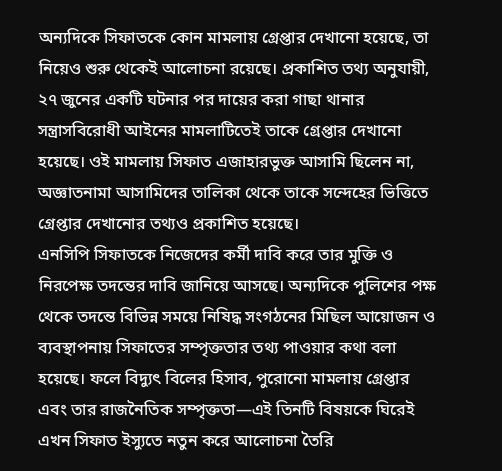অন্যদিকে সিফাতকে কোন মামলায় গ্রেপ্তার দেখানো হয়েছে, তা নিয়েও শুরু থেকেই আলোচনা রয়েছে। প্রকাশিত তথ্য অনুযায়ী, ২৭ জুনের একটি ঘটনার পর দায়ের করা গাছা থানার সন্ত্রাসবিরোধী আইনের মামলাটিতেই তাকে গ্রেপ্তার দেখানো হয়েছে। ওই মামলায় সিফাত এজাহারভুক্ত আসামি ছিলেন না, অজ্ঞাতনামা আসামিদের তালিকা থেকে তাকে সন্দেহের ভিত্তিতে গ্রেপ্তার দেখানোর তথ্যও প্রকাশিত হয়েছে।
এনসিপি সিফাতকে নিজেদের কর্মী দাবি করে তার মুক্তি ও নিরপেক্ষ তদন্তের দাবি জানিয়ে আসছে। অন্যদিকে পুলিশের পক্ষ থেকে তদন্তে বিভিন্ন সময়ে নিষিদ্ধ সংগঠনের মিছিল আয়োজন ও ব্যবস্থাপনায় সিফাতের সম্পৃক্ততার তথ্য পাওয়ার কথা বলা হয়েছে। ফলে বিদ্যুৎ বিলের হিসাব, পুরোনো মামলায় গ্রেপ্তার এবং তার রাজনৈতিক সম্পৃক্ততা—এই তিনটি বিষয়কে ঘিরেই এখন সিফাত ইস্যুতে নতুন করে আলোচনা তৈরি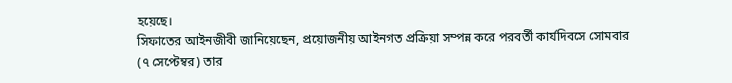হয়েছে।
সিফাতের আইনজীবী জানিয়েছেন, প্রয়োজনীয় আইনগত প্রক্রিয়া সম্পন্ন করে পরবর্তী কার্যদিবসে সোমবার (৭ সেপ্টেম্বর) তার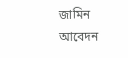জামিন আবেদন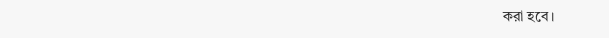করা হবে।